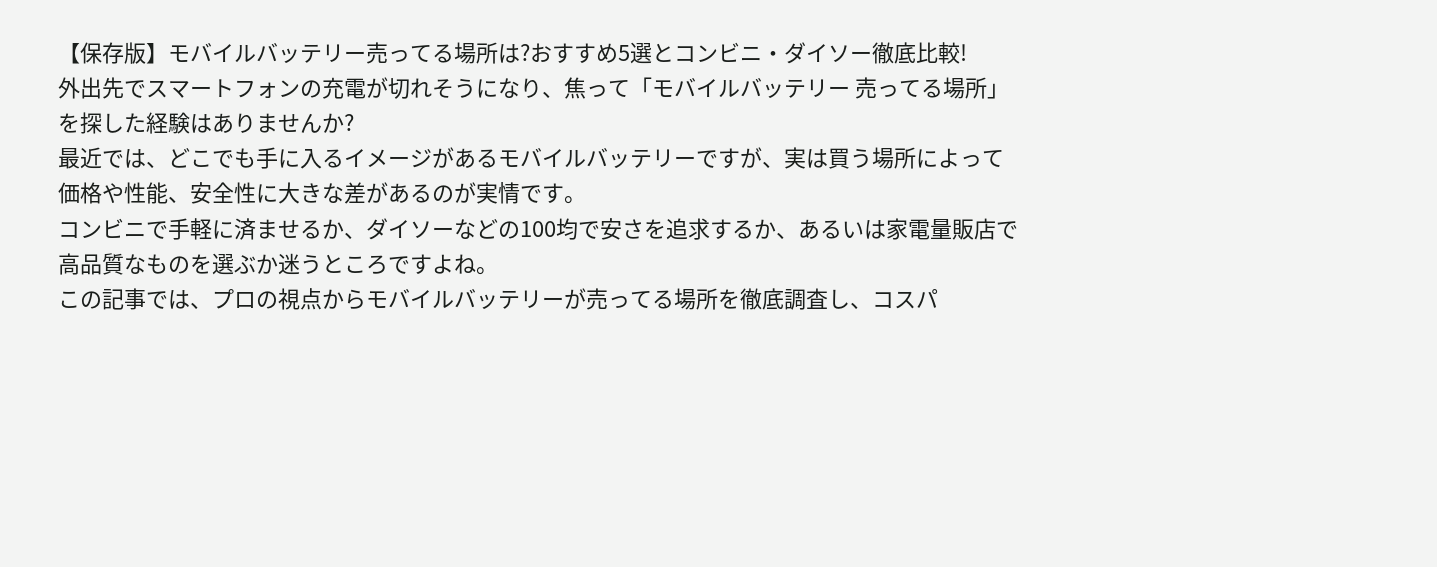【保存版】モバイルバッテリー売ってる場所は?おすすめ5選とコンビニ・ダイソー徹底比較!
外出先でスマートフォンの充電が切れそうになり、焦って「モバイルバッテリー 売ってる場所」を探した経験はありませんか?
最近では、どこでも手に入るイメージがあるモバイルバッテリーですが、実は買う場所によって価格や性能、安全性に大きな差があるのが実情です。
コンビニで手軽に済ませるか、ダイソーなどの100均で安さを追求するか、あるいは家電量販店で高品質なものを選ぶか迷うところですよね。
この記事では、プロの視点からモバイルバッテリーが売ってる場所を徹底調査し、コスパ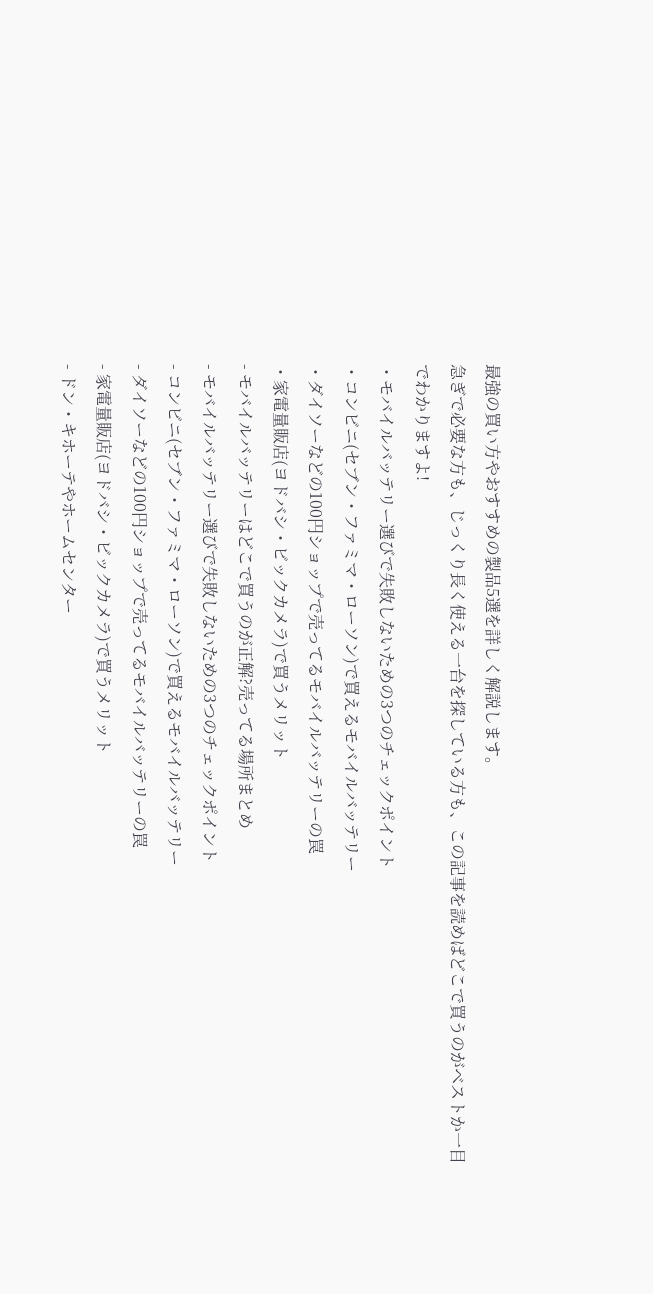最強の買い方やおすすめの製品5選を詳しく解説します。
急ぎで必要な方も、じっくり長く使える一台を探している方も、この記事を読めばどこで買うのがベストか一目でわかりますよ!
・モバイルバッテリー選びで失敗しないための3つのチェックポイント
・コンビニ(セブン・ファミマ・ローソン)で買えるモバイルバッテリー
・ダイソーなどの100円ショップで売ってるモバイルバッテリーの罠
・家電量販店(ヨドバシ・ビックカメラ)で買うメリット
- モバイルバッテリーはどこで買うのが正解?売ってる場所まとめ
- モバイルバッテリー選びで失敗しないための3つのチェックポイント
- コンビニ(セブン・ファミマ・ローソン)で買えるモバイルバッテリー
- ダイソーなどの100円ショップで売ってるモバイルバッテリーの罠
- 家電量販店(ヨドバシ・ビックカメラ)で買うメリット
- ドン・キホーテやホームセンター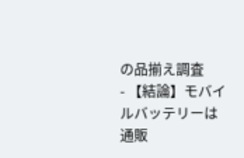の品揃え調査
- 【結論】モバイルバッテリーは通販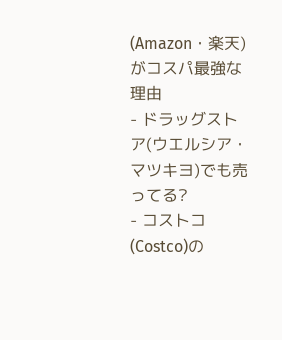(Amazon・楽天)がコスパ最強な理由
- ドラッグストア(ウエルシア・マツキヨ)でも売ってる?
- コストコ(Costco)の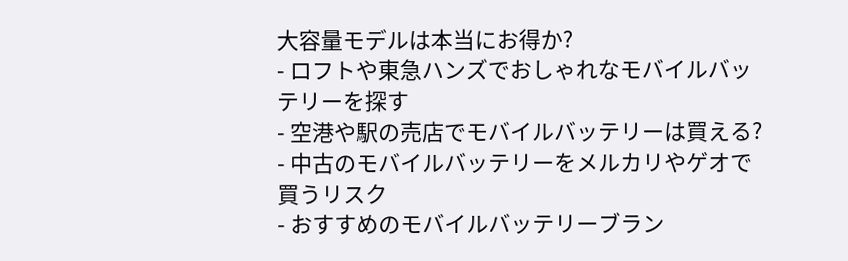大容量モデルは本当にお得か?
- ロフトや東急ハンズでおしゃれなモバイルバッテリーを探す
- 空港や駅の売店でモバイルバッテリーは買える?
- 中古のモバイルバッテリーをメルカリやゲオで買うリスク
- おすすめのモバイルバッテリーブラン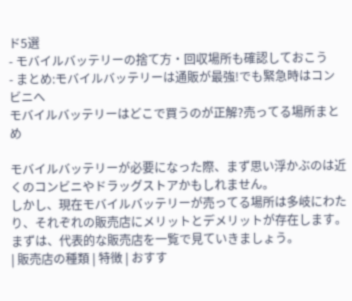ド5選
- モバイルバッテリーの捨て方・回収場所も確認しておこう
- まとめ:モバイルバッテリーは通販が最強!でも緊急時はコンビニへ
モバイルバッテリーはどこで買うのが正解?売ってる場所まとめ

モバイルバッテリーが必要になった際、まず思い浮かぶのは近くのコンビニやドラッグストアかもしれません。
しかし、現在モバイルバッテリーが売ってる場所は多岐にわたり、それぞれの販売店にメリットとデメリットが存在します。
まずは、代表的な販売店を一覧で見ていきましょう。
| 販売店の種類 | 特徴 | おすす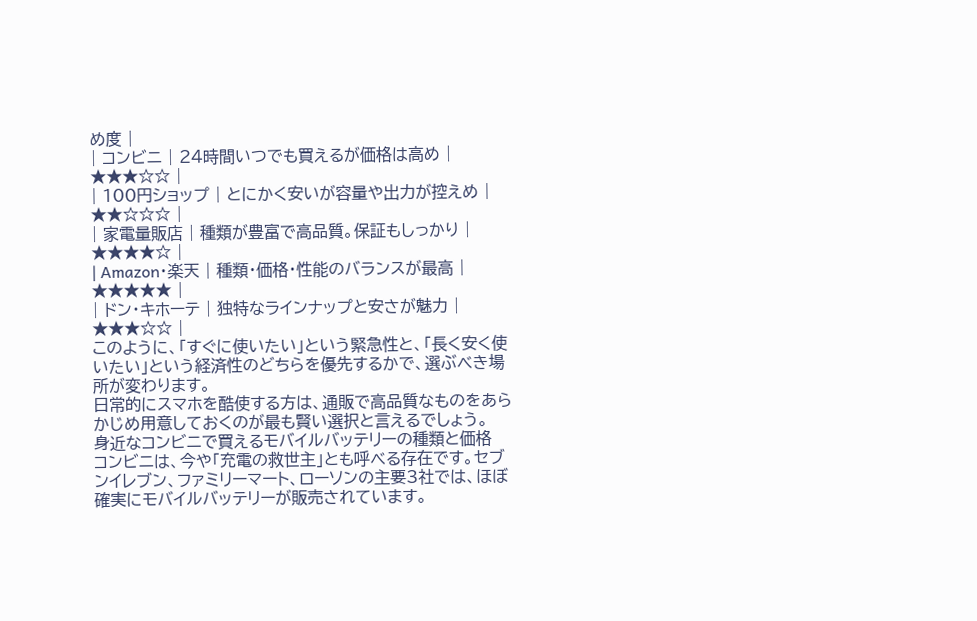め度 |
| コンビニ | 24時間いつでも買えるが価格は高め | ★★★☆☆ |
| 100円ショップ | とにかく安いが容量や出力が控えめ | ★★☆☆☆ |
| 家電量販店 | 種類が豊富で高品質。保証もしっかり | ★★★★☆ |
| Amazon・楽天 | 種類・価格・性能のバランスが最高 | ★★★★★ |
| ドン・キホーテ | 独特なラインナップと安さが魅力 | ★★★☆☆ |
このように、「すぐに使いたい」という緊急性と、「長く安く使いたい」という経済性のどちらを優先するかで、選ぶべき場所が変わります。
日常的にスマホを酷使する方は、通販で高品質なものをあらかじめ用意しておくのが最も賢い選択と言えるでしょう。
身近なコンビニで買えるモバイルバッテリーの種類と価格
コンビニは、今や「充電の救世主」とも呼べる存在です。セブンイレブン、ファミリーマート、ローソンの主要3社では、ほぼ確実にモバイルバッテリーが販売されています。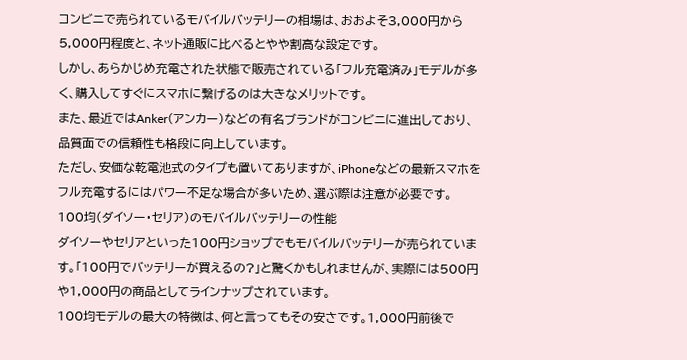コンビニで売られているモバイルバッテリーの相場は、おおよそ3,000円から5,000円程度と、ネット通販に比べるとやや割高な設定です。
しかし、あらかじめ充電された状態で販売されている「フル充電済み」モデルが多く、購入してすぐにスマホに繋げるのは大きなメリットです。
また、最近ではAnker(アンカー)などの有名ブランドがコンビニに進出しており、品質面での信頼性も格段に向上しています。
ただし、安価な乾電池式のタイプも置いてありますが、iPhoneなどの最新スマホをフル充電するにはパワー不足な場合が多いため、選ぶ際は注意が必要です。
100均(ダイソー・セリア)のモバイルバッテリーの性能
ダイソーやセリアといった100円ショップでもモバイルバッテリーが売られています。「100円でバッテリーが買えるの?」と驚くかもしれませんが、実際には500円や1,000円の商品としてラインナップされています。
100均モデルの最大の特徴は、何と言ってもその安さです。1,000円前後で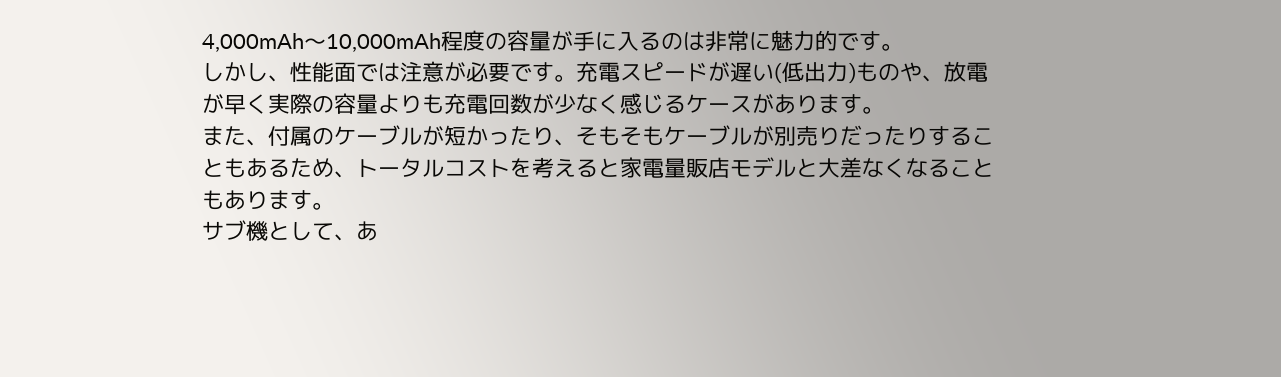4,000mAh〜10,000mAh程度の容量が手に入るのは非常に魅力的です。
しかし、性能面では注意が必要です。充電スピードが遅い(低出力)ものや、放電が早く実際の容量よりも充電回数が少なく感じるケースがあります。
また、付属のケーブルが短かったり、そもそもケーブルが別売りだったりすることもあるため、トータルコストを考えると家電量販店モデルと大差なくなることもあります。
サブ機として、あ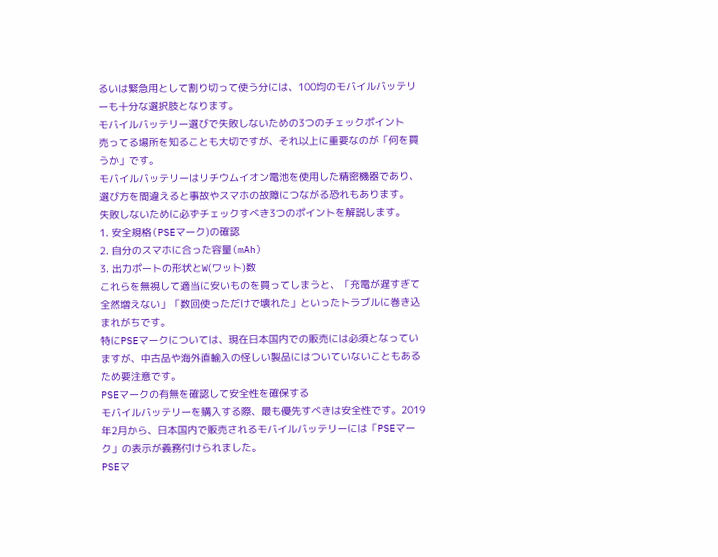るいは緊急用として割り切って使う分には、100均のモバイルバッテリーも十分な選択肢となります。
モバイルバッテリー選びで失敗しないための3つのチェックポイント
売ってる場所を知ることも大切ですが、それ以上に重要なのが「何を買うか」です。
モバイルバッテリーはリチウムイオン電池を使用した精密機器であり、選び方を間違えると事故やスマホの故障につながる恐れもあります。
失敗しないために必ずチェックすべき3つのポイントを解説します。
1. 安全規格(PSEマーク)の確認
2. 自分のスマホに合った容量(mAh)
3. 出力ポートの形状とW(ワット)数
これらを無視して適当に安いものを買ってしまうと、「充電が遅すぎて全然増えない」「数回使っただけで壊れた」といったトラブルに巻き込まれがちです。
特にPSEマークについては、現在日本国内での販売には必須となっていますが、中古品や海外直輸入の怪しい製品にはついていないこともあるため要注意です。
PSEマークの有無を確認して安全性を確保する
モバイルバッテリーを購入する際、最も優先すべきは安全性です。2019年2月から、日本国内で販売されるモバイルバッテリーには「PSEマーク」の表示が義務付けられました。
PSEマ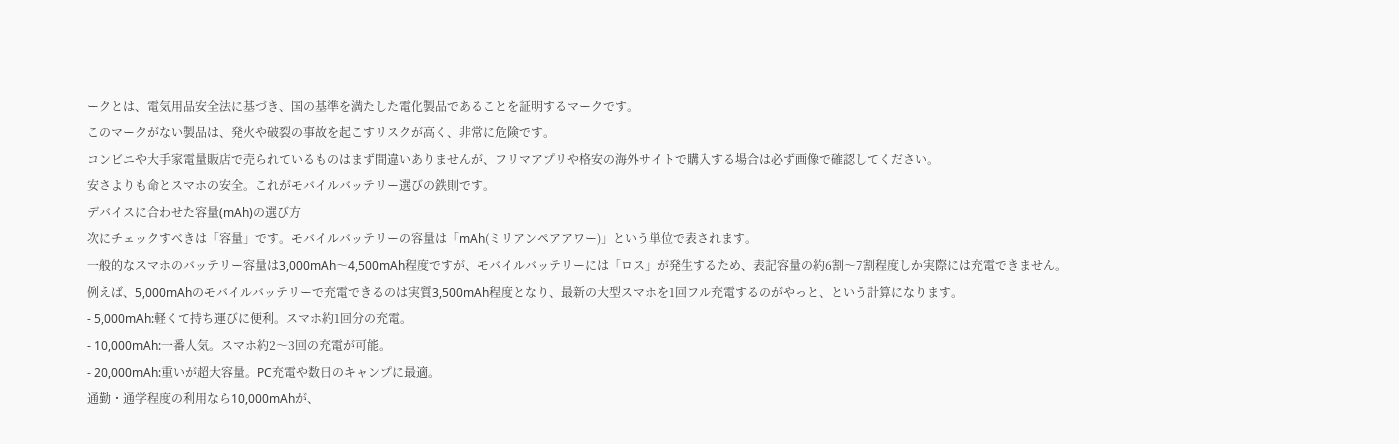ークとは、電気用品安全法に基づき、国の基準を満たした電化製品であることを証明するマークです。
このマークがない製品は、発火や破裂の事故を起こすリスクが高く、非常に危険です。
コンビニや大手家電量販店で売られているものはまず間違いありませんが、フリマアプリや格安の海外サイトで購入する場合は必ず画像で確認してください。
安さよりも命とスマホの安全。これがモバイルバッテリー選びの鉄則です。
デバイスに合わせた容量(mAh)の選び方
次にチェックすべきは「容量」です。モバイルバッテリーの容量は「mAh(ミリアンペアアワー)」という単位で表されます。
一般的なスマホのバッテリー容量は3,000mAh〜4,500mAh程度ですが、モバイルバッテリーには「ロス」が発生するため、表記容量の約6割〜7割程度しか実際には充電できません。
例えば、5,000mAhのモバイルバッテリーで充電できるのは実質3,500mAh程度となり、最新の大型スマホを1回フル充電するのがやっと、という計算になります。
- 5,000mAh:軽くて持ち運びに便利。スマホ約1回分の充電。
- 10,000mAh:一番人気。スマホ約2〜3回の充電が可能。
- 20,000mAh:重いが超大容量。PC充電や数日のキャンプに最適。
通勤・通学程度の利用なら10,000mAhが、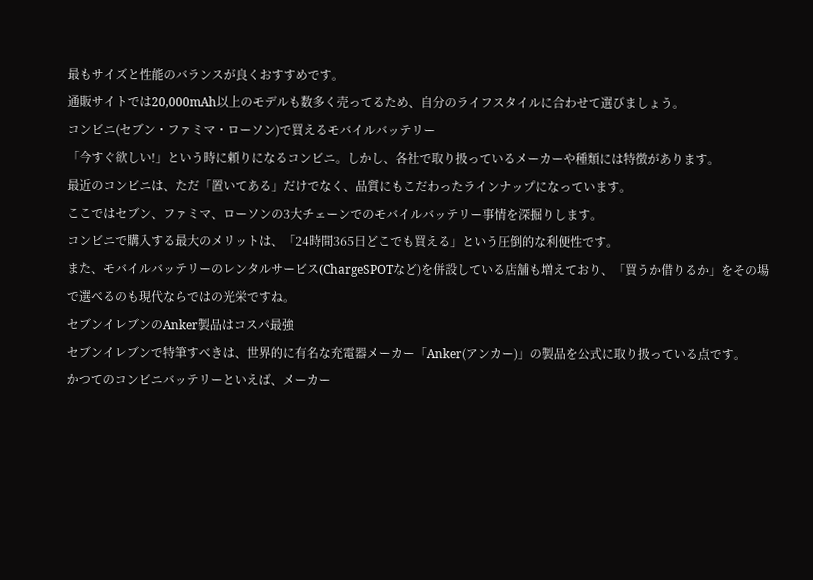最もサイズと性能のバランスが良くおすすめです。
通販サイトでは20,000mAh以上のモデルも数多く売ってるため、自分のライフスタイルに合わせて選びましょう。
コンビニ(セブン・ファミマ・ローソン)で買えるモバイルバッテリー
「今すぐ欲しい!」という時に頼りになるコンビニ。しかし、各社で取り扱っているメーカーや種類には特徴があります。
最近のコンビニは、ただ「置いてある」だけでなく、品質にもこだわったラインナップになっています。
ここではセブン、ファミマ、ローソンの3大チェーンでのモバイルバッテリー事情を深掘りします。
コンビニで購入する最大のメリットは、「24時間365日どこでも買える」という圧倒的な利便性です。
また、モバイルバッテリーのレンタルサービス(ChargeSPOTなど)を併設している店舗も増えており、「買うか借りるか」をその場で選べるのも現代ならではの光栄ですね。
セブンイレブンのAnker製品はコスパ最強
セブンイレブンで特筆すべきは、世界的に有名な充電器メーカー「Anker(アンカー)」の製品を公式に取り扱っている点です。
かつてのコンビニバッテリーといえば、メーカー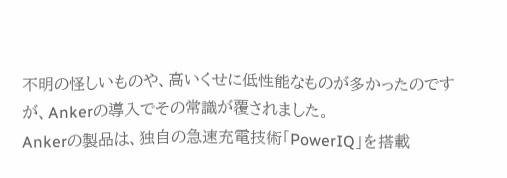不明の怪しいものや、高いくせに低性能なものが多かったのですが、Ankerの導入でその常識が覆されました。
Ankerの製品は、独自の急速充電技術「PowerIQ」を搭載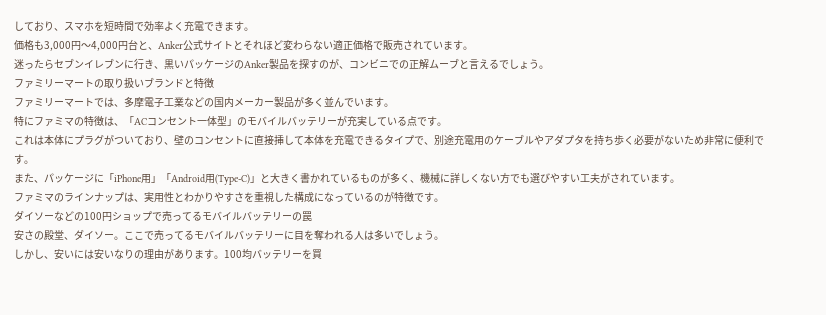しており、スマホを短時間で効率よく充電できます。
価格も3,000円〜4,000円台と、Anker公式サイトとそれほど変わらない適正価格で販売されています。
迷ったらセブンイレブンに行き、黒いパッケージのAnker製品を探すのが、コンビニでの正解ムーブと言えるでしょう。
ファミリーマートの取り扱いブランドと特徴
ファミリーマートでは、多摩電子工業などの国内メーカー製品が多く並んでいます。
特にファミマの特徴は、「ACコンセント一体型」のモバイルバッテリーが充実している点です。
これは本体にプラグがついており、壁のコンセントに直接挿して本体を充電できるタイプで、別途充電用のケーブルやアダプタを持ち歩く必要がないため非常に便利です。
また、パッケージに「iPhone用」「Android用(Type-C)」と大きく書かれているものが多く、機械に詳しくない方でも選びやすい工夫がされています。
ファミマのラインナップは、実用性とわかりやすさを重視した構成になっているのが特徴です。
ダイソーなどの100円ショップで売ってるモバイルバッテリーの罠
安さの殿堂、ダイソー。ここで売ってるモバイルバッテリーに目を奪われる人は多いでしょう。
しかし、安いには安いなりの理由があります。100均バッテリーを買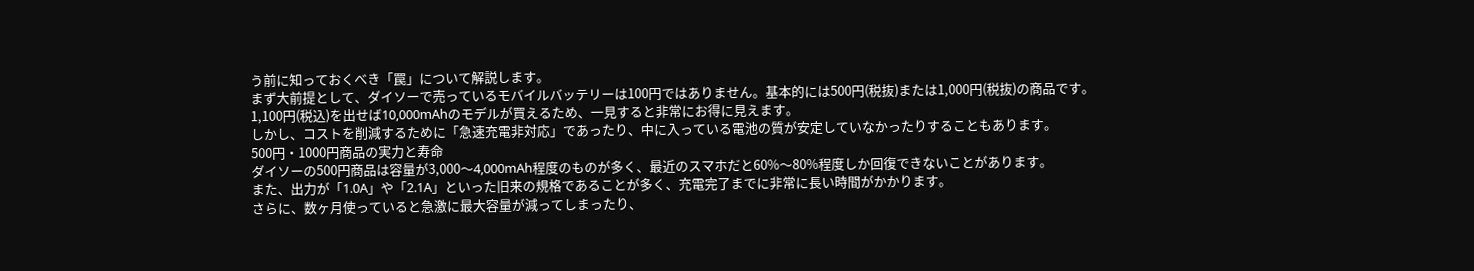う前に知っておくべき「罠」について解説します。
まず大前提として、ダイソーで売っているモバイルバッテリーは100円ではありません。基本的には500円(税抜)または1,000円(税抜)の商品です。
1,100円(税込)を出せば10,000mAhのモデルが買えるため、一見すると非常にお得に見えます。
しかし、コストを削減するために「急速充電非対応」であったり、中に入っている電池の質が安定していなかったりすることもあります。
500円・1000円商品の実力と寿命
ダイソーの500円商品は容量が3,000〜4,000mAh程度のものが多く、最近のスマホだと60%〜80%程度しか回復できないことがあります。
また、出力が「1.0A」や「2.1A」といった旧来の規格であることが多く、充電完了までに非常に長い時間がかかります。
さらに、数ヶ月使っていると急激に最大容量が減ってしまったり、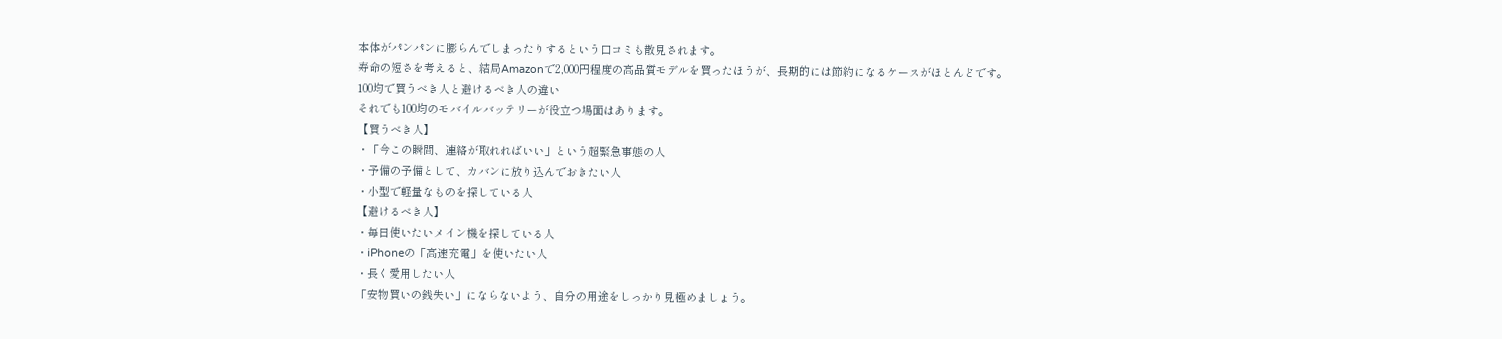本体がパンパンに膨らんでしまったりするという口コミも散見されます。
寿命の短さを考えると、結局Amazonで2,000円程度の高品質モデルを買ったほうが、長期的には節約になるケースがほとんどです。
100均で買うべき人と避けるべき人の違い
それでも100均のモバイルバッテリーが役立つ場面はあります。
【買うべき人】
・「今この瞬間、連絡が取れればいい」という超緊急事態の人
・予備の予備として、カバンに放り込んでおきたい人
・小型で軽量なものを探している人
【避けるべき人】
・毎日使いたいメイン機を探している人
・iPhoneの「高速充電」を使いたい人
・長く愛用したい人
「安物買いの銭失い」にならないよう、自分の用途をしっかり見極めましょう。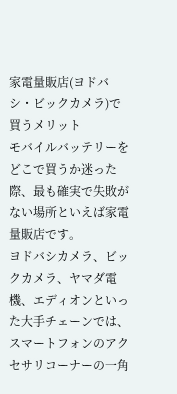家電量販店(ヨドバシ・ビックカメラ)で買うメリット
モバイルバッテリーをどこで買うか迷った際、最も確実で失敗がない場所といえば家電量販店です。
ヨドバシカメラ、ビックカメラ、ヤマダ電機、エディオンといった大手チェーンでは、スマートフォンのアクセサリコーナーの一角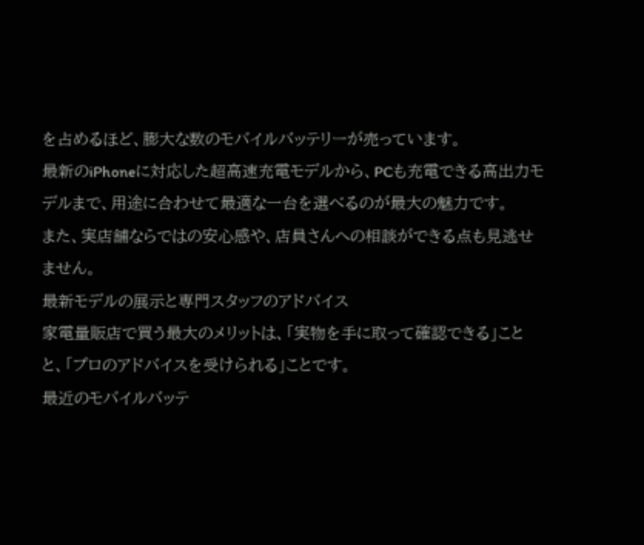を占めるほど、膨大な数のモバイルバッテリーが売っています。
最新のiPhoneに対応した超高速充電モデルから、PCも充電できる高出力モデルまで、用途に合わせて最適な一台を選べるのが最大の魅力です。
また、実店舗ならではの安心感や、店員さんへの相談ができる点も見逃せません。
最新モデルの展示と専門スタッフのアドバイス
家電量販店で買う最大のメリットは、「実物を手に取って確認できる」ことと、「プロのアドバイスを受けられる」ことです。
最近のモバイルバッテ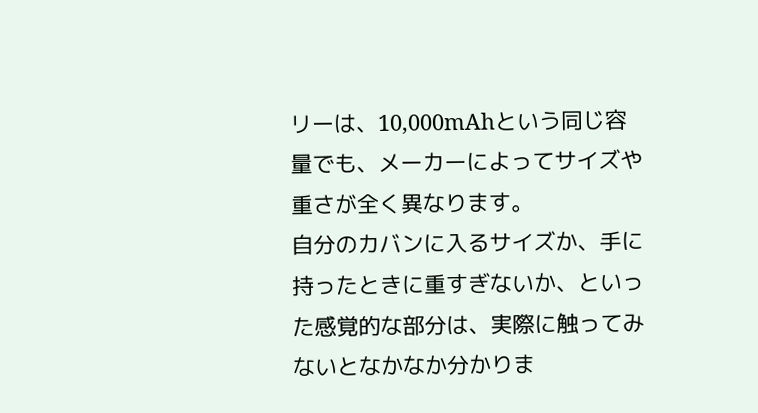リーは、10,000mAhという同じ容量でも、メーカーによってサイズや重さが全く異なります。
自分のカバンに入るサイズか、手に持ったときに重すぎないか、といった感覚的な部分は、実際に触ってみないとなかなか分かりま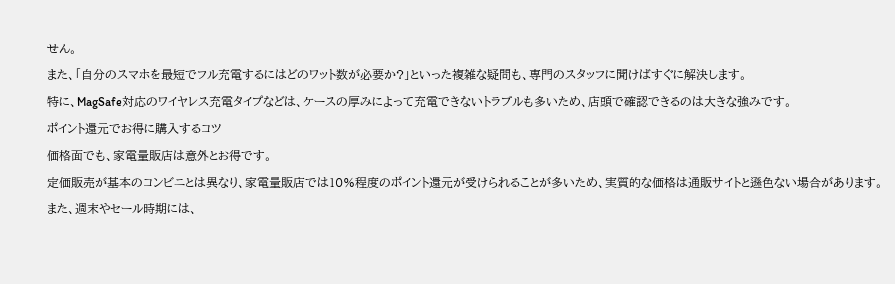せん。
また、「自分のスマホを最短でフル充電するにはどのワット数が必要か?」といった複雑な疑問も、専門のスタッフに聞けばすぐに解決します。
特に、MagSafe対応のワイヤレス充電タイプなどは、ケースの厚みによって充電できないトラブルも多いため、店頭で確認できるのは大きな強みです。
ポイント還元でお得に購入するコツ
価格面でも、家電量販店は意外とお得です。
定価販売が基本のコンビニとは異なり、家電量販店では10%程度のポイント還元が受けられることが多いため、実質的な価格は通販サイトと遜色ない場合があります。
また、週末やセール時期には、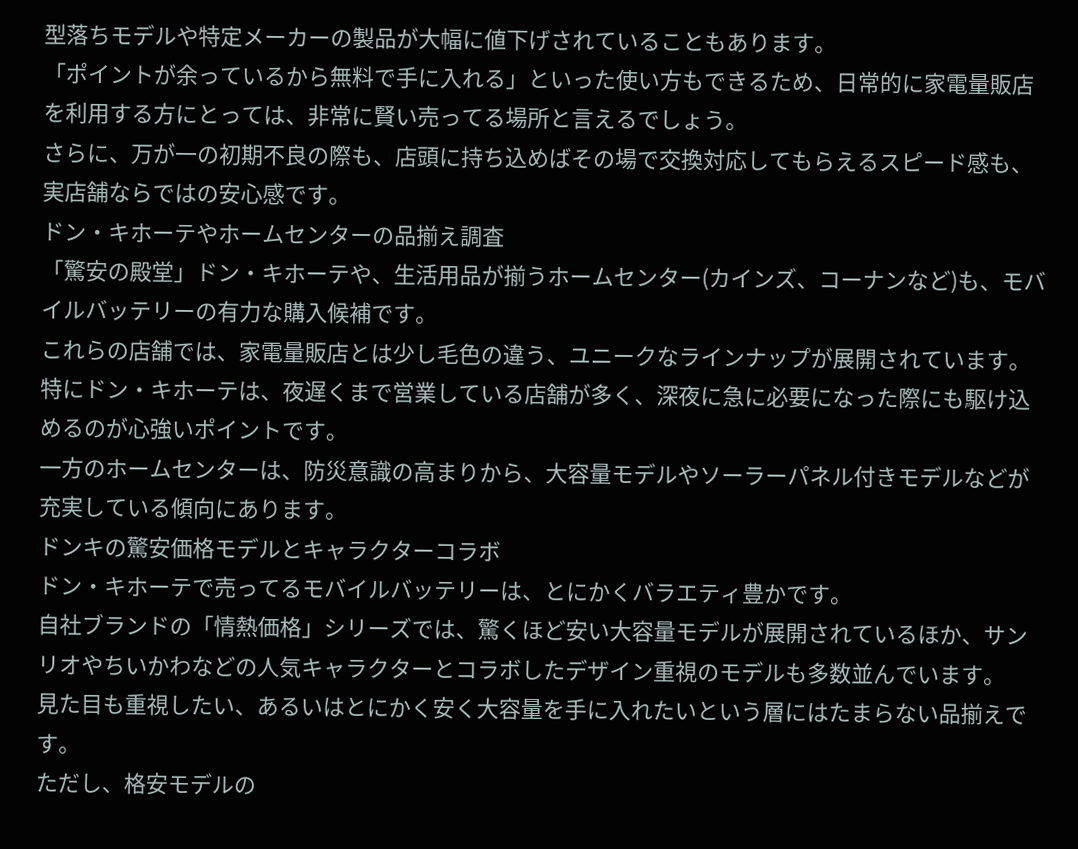型落ちモデルや特定メーカーの製品が大幅に値下げされていることもあります。
「ポイントが余っているから無料で手に入れる」といった使い方もできるため、日常的に家電量販店を利用する方にとっては、非常に賢い売ってる場所と言えるでしょう。
さらに、万が一の初期不良の際も、店頭に持ち込めばその場で交換対応してもらえるスピード感も、実店舗ならではの安心感です。
ドン・キホーテやホームセンターの品揃え調査
「驚安の殿堂」ドン・キホーテや、生活用品が揃うホームセンター(カインズ、コーナンなど)も、モバイルバッテリーの有力な購入候補です。
これらの店舗では、家電量販店とは少し毛色の違う、ユニークなラインナップが展開されています。
特にドン・キホーテは、夜遅くまで営業している店舗が多く、深夜に急に必要になった際にも駆け込めるのが心強いポイントです。
一方のホームセンターは、防災意識の高まりから、大容量モデルやソーラーパネル付きモデルなどが充実している傾向にあります。
ドンキの驚安価格モデルとキャラクターコラボ
ドン・キホーテで売ってるモバイルバッテリーは、とにかくバラエティ豊かです。
自社ブランドの「情熱価格」シリーズでは、驚くほど安い大容量モデルが展開されているほか、サンリオやちいかわなどの人気キャラクターとコラボしたデザイン重視のモデルも多数並んでいます。
見た目も重視したい、あるいはとにかく安く大容量を手に入れたいという層にはたまらない品揃えです。
ただし、格安モデルの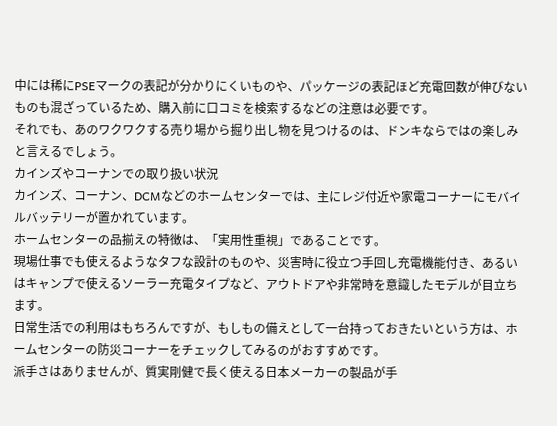中には稀にPSEマークの表記が分かりにくいものや、パッケージの表記ほど充電回数が伸びないものも混ざっているため、購入前に口コミを検索するなどの注意は必要です。
それでも、あのワクワクする売り場から掘り出し物を見つけるのは、ドンキならではの楽しみと言えるでしょう。
カインズやコーナンでの取り扱い状況
カインズ、コーナン、DCMなどのホームセンターでは、主にレジ付近や家電コーナーにモバイルバッテリーが置かれています。
ホームセンターの品揃えの特徴は、「実用性重視」であることです。
現場仕事でも使えるようなタフな設計のものや、災害時に役立つ手回し充電機能付き、あるいはキャンプで使えるソーラー充電タイプなど、アウトドアや非常時を意識したモデルが目立ちます。
日常生活での利用はもちろんですが、もしもの備えとして一台持っておきたいという方は、ホームセンターの防災コーナーをチェックしてみるのがおすすめです。
派手さはありませんが、質実剛健で長く使える日本メーカーの製品が手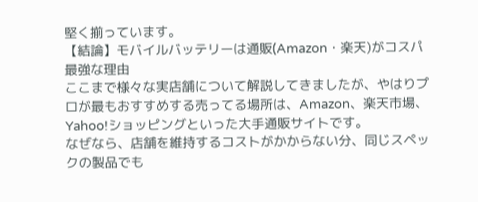堅く揃っています。
【結論】モバイルバッテリーは通販(Amazon・楽天)がコスパ最強な理由
ここまで様々な実店舗について解説してきましたが、やはりプロが最もおすすめする売ってる場所は、Amazon、楽天市場、Yahoo!ショッピングといった大手通販サイトです。
なぜなら、店舗を維持するコストがかからない分、同じスペックの製品でも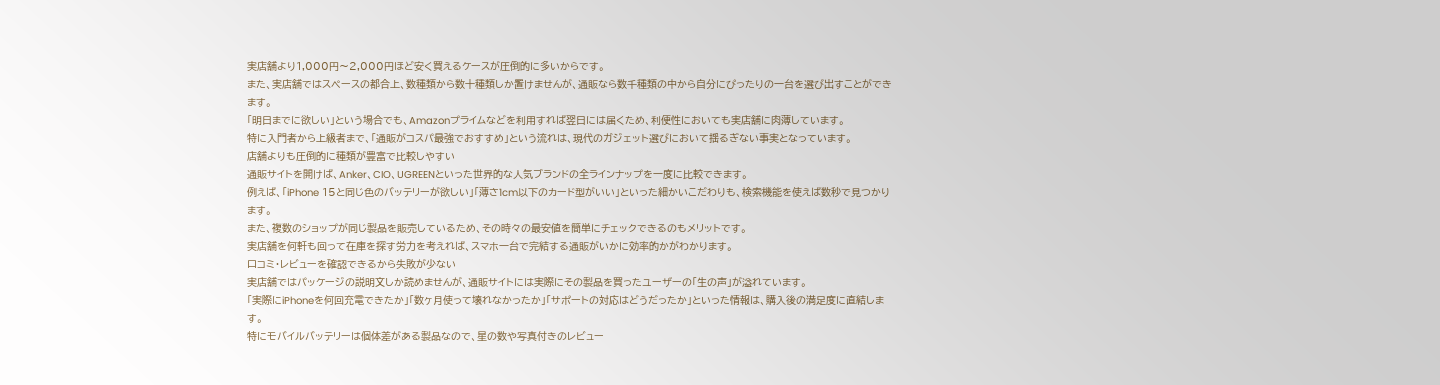実店舗より1,000円〜2,000円ほど安く買えるケースが圧倒的に多いからです。
また、実店舗ではスペースの都合上、数種類から数十種類しか置けませんが、通販なら数千種類の中から自分にぴったりの一台を選び出すことができます。
「明日までに欲しい」という場合でも、Amazonプライムなどを利用すれば翌日には届くため、利便性においても実店舗に肉薄しています。
特に入門者から上級者まで、「通販がコスパ最強でおすすめ」という流れは、現代のガジェット選びにおいて揺るぎない事実となっています。
店舗よりも圧倒的に種類が豊富で比較しやすい
通販サイトを開けば、Anker、CIO、UGREENといった世界的な人気ブランドの全ラインナップを一度に比較できます。
例えば、「iPhone 15と同じ色のバッテリーが欲しい」「薄さ1cm以下のカード型がいい」といった細かいこだわりも、検索機能を使えば数秒で見つかります。
また、複数のショップが同じ製品を販売しているため、その時々の最安値を簡単にチェックできるのもメリットです。
実店舗を何軒も回って在庫を探す労力を考えれば、スマホ一台で完結する通販がいかに効率的かがわかります。
口コミ・レビューを確認できるから失敗が少ない
実店舗ではパッケージの説明文しか読めませんが、通販サイトには実際にその製品を買ったユーザーの「生の声」が溢れています。
「実際にiPhoneを何回充電できたか」「数ヶ月使って壊れなかったか」「サポートの対応はどうだったか」といった情報は、購入後の満足度に直結します。
特にモバイルバッテリーは個体差がある製品なので、星の数や写真付きのレビュー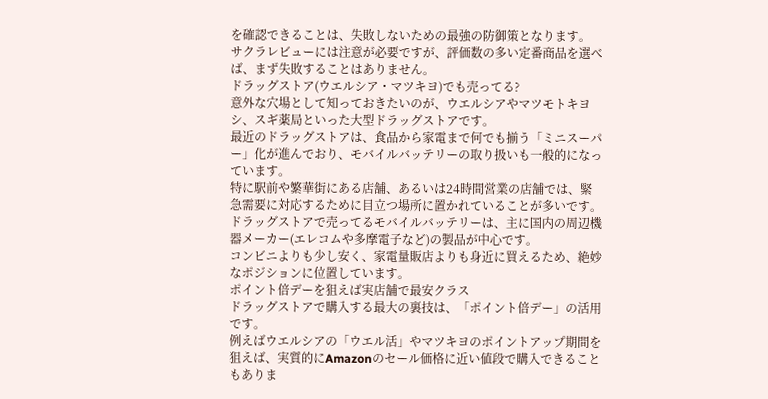を確認できることは、失敗しないための最強の防御策となります。
サクラレビューには注意が必要ですが、評価数の多い定番商品を選べば、まず失敗することはありません。
ドラッグストア(ウエルシア・マツキヨ)でも売ってる?
意外な穴場として知っておきたいのが、ウエルシアやマツモトキヨシ、スギ薬局といった大型ドラッグストアです。
最近のドラッグストアは、食品から家電まで何でも揃う「ミニスーパー」化が進んでおり、モバイルバッテリーの取り扱いも一般的になっています。
特に駅前や繁華街にある店舗、あるいは24時間営業の店舗では、緊急需要に対応するために目立つ場所に置かれていることが多いです。
ドラッグストアで売ってるモバイルバッテリーは、主に国内の周辺機器メーカー(エレコムや多摩電子など)の製品が中心です。
コンビニよりも少し安く、家電量販店よりも身近に買えるため、絶妙なポジションに位置しています。
ポイント倍デーを狙えば実店舗で最安クラス
ドラッグストアで購入する最大の裏技は、「ポイント倍デー」の活用です。
例えばウエルシアの「ウエル活」やマツキヨのポイントアップ期間を狙えば、実質的にAmazonのセール価格に近い値段で購入できることもありま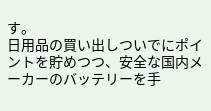す。
日用品の買い出しついでにポイントを貯めつつ、安全な国内メーカーのバッテリーを手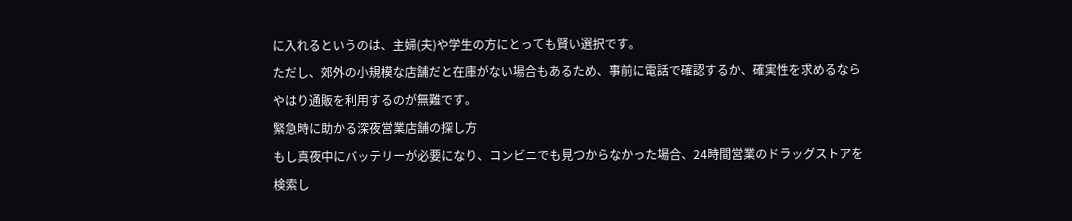に入れるというのは、主婦(夫)や学生の方にとっても賢い選択です。
ただし、郊外の小規模な店舗だと在庫がない場合もあるため、事前に電話で確認するか、確実性を求めるならやはり通販を利用するのが無難です。
緊急時に助かる深夜営業店舗の探し方
もし真夜中にバッテリーが必要になり、コンビニでも見つからなかった場合、24時間営業のドラッグストアを検索し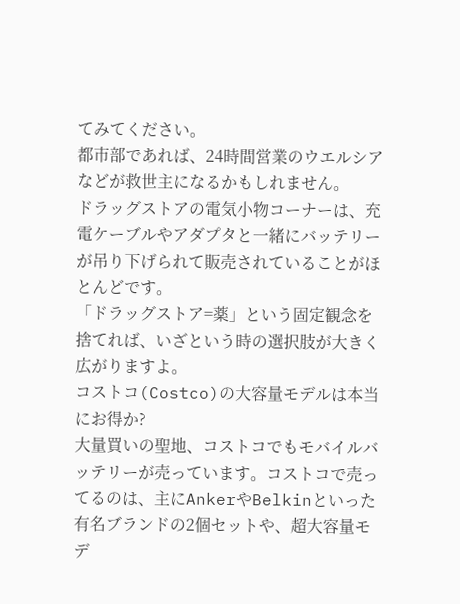てみてください。
都市部であれば、24時間営業のウエルシアなどが救世主になるかもしれません。
ドラッグストアの電気小物コーナーは、充電ケーブルやアダプタと一緒にバッテリーが吊り下げられて販売されていることがほとんどです。
「ドラッグストア=薬」という固定観念を捨てれば、いざという時の選択肢が大きく広がりますよ。
コストコ(Costco)の大容量モデルは本当にお得か?
大量買いの聖地、コストコでもモバイルバッテリーが売っています。コストコで売ってるのは、主にAnkerやBelkinといった有名ブランドの2個セットや、超大容量モデ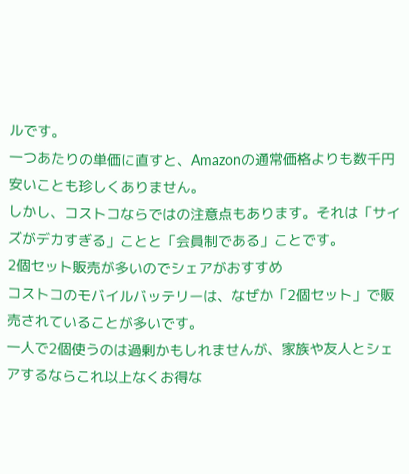ルです。
一つあたりの単価に直すと、Amazonの通常価格よりも数千円安いことも珍しくありません。
しかし、コストコならではの注意点もあります。それは「サイズがデカすぎる」ことと「会員制である」ことです。
2個セット販売が多いのでシェアがおすすめ
コストコのモバイルバッテリーは、なぜか「2個セット」で販売されていることが多いです。
一人で2個使うのは過剰かもしれませんが、家族や友人とシェアするならこれ以上なくお得な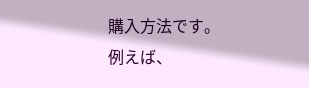購入方法です。
例えば、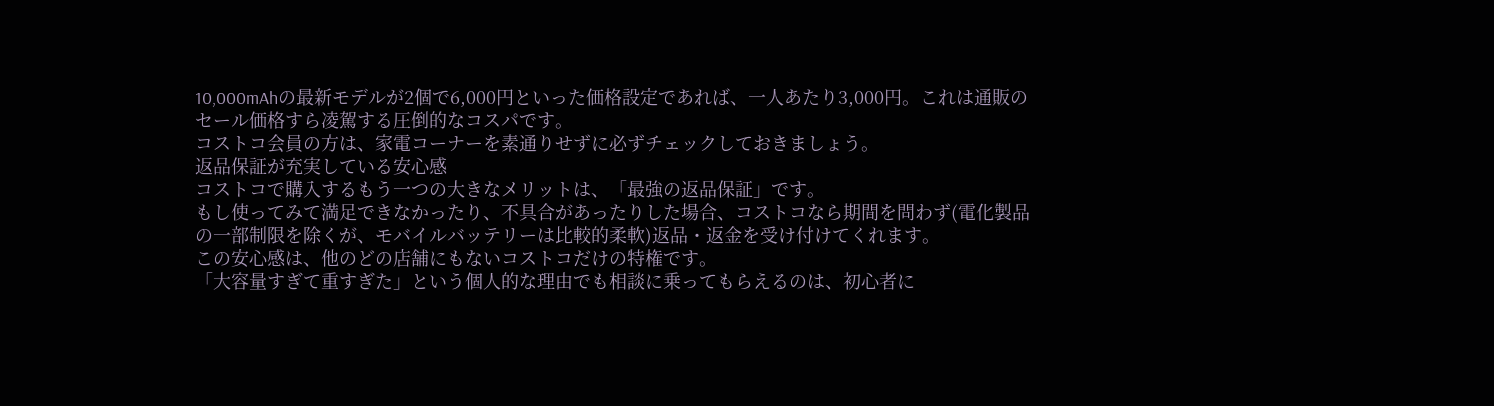10,000mAhの最新モデルが2個で6,000円といった価格設定であれば、一人あたり3,000円。これは通販のセール価格すら凌駕する圧倒的なコスパです。
コストコ会員の方は、家電コーナーを素通りせずに必ずチェックしておきましょう。
返品保証が充実している安心感
コストコで購入するもう一つの大きなメリットは、「最強の返品保証」です。
もし使ってみて満足できなかったり、不具合があったりした場合、コストコなら期間を問わず(電化製品の一部制限を除くが、モバイルバッテリーは比較的柔軟)返品・返金を受け付けてくれます。
この安心感は、他のどの店舗にもないコストコだけの特権です。
「大容量すぎて重すぎた」という個人的な理由でも相談に乗ってもらえるのは、初心者に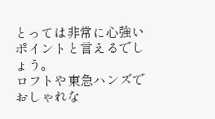とっては非常に心強いポイントと言えるでしょう。
ロフトや東急ハンズでおしゃれな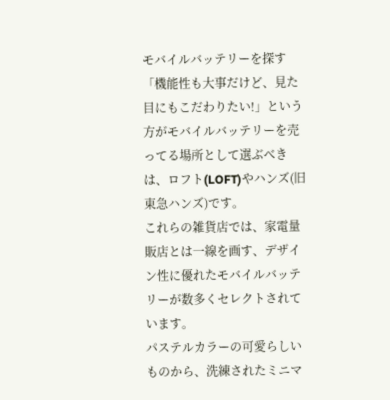モバイルバッテリーを探す
「機能性も大事だけど、見た目にもこだわりたい!」という方がモバイルバッテリーを売ってる場所として選ぶべきは、ロフト(LOFT)やハンズ(旧東急ハンズ)です。
これらの雑貨店では、家電量販店とは一線を画す、デザイン性に優れたモバイルバッテリーが数多くセレクトされています。
パステルカラーの可愛らしいものから、洗練されたミニマ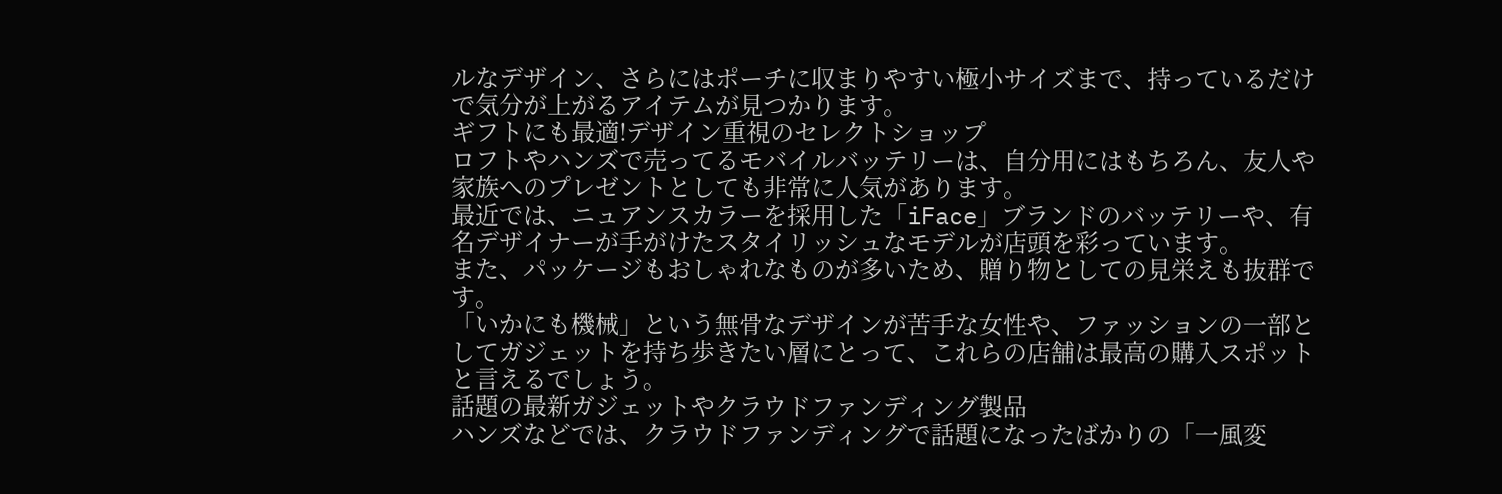ルなデザイン、さらにはポーチに収まりやすい極小サイズまで、持っているだけで気分が上がるアイテムが見つかります。
ギフトにも最適!デザイン重視のセレクトショップ
ロフトやハンズで売ってるモバイルバッテリーは、自分用にはもちろん、友人や家族へのプレゼントとしても非常に人気があります。
最近では、ニュアンスカラーを採用した「iFace」ブランドのバッテリーや、有名デザイナーが手がけたスタイリッシュなモデルが店頭を彩っています。
また、パッケージもおしゃれなものが多いため、贈り物としての見栄えも抜群です。
「いかにも機械」という無骨なデザインが苦手な女性や、ファッションの一部としてガジェットを持ち歩きたい層にとって、これらの店舗は最高の購入スポットと言えるでしょう。
話題の最新ガジェットやクラウドファンディング製品
ハンズなどでは、クラウドファンディングで話題になったばかりの「一風変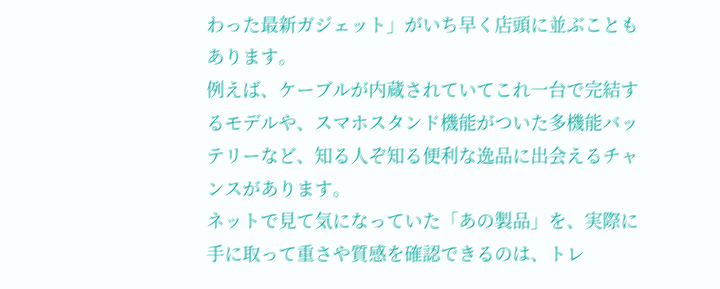わった最新ガジェット」がいち早く店頭に並ぶこともあります。
例えば、ケーブルが内蔵されていてこれ一台で完結するモデルや、スマホスタンド機能がついた多機能バッテリーなど、知る人ぞ知る便利な逸品に出会えるチャンスがあります。
ネットで見て気になっていた「あの製品」を、実際に手に取って重さや質感を確認できるのは、トレ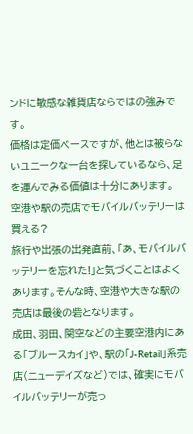ンドに敏感な雑貨店ならではの強みです。
価格は定価ベースですが、他とは被らないユニークな一台を探しているなら、足を運んでみる価値は十分にあります。
空港や駅の売店でモバイルバッテリーは買える?
旅行や出張の出発直前、「あ、モバイルバッテリーを忘れた!」と気づくことはよくあります。そんな時、空港や大きな駅の売店は最後の砦となります。
成田、羽田、関空などの主要空港内にある「ブルースカイ」や、駅の「J-Retail」系売店(ニューデイズなど)では、確実にモバイルバッテリーが売っ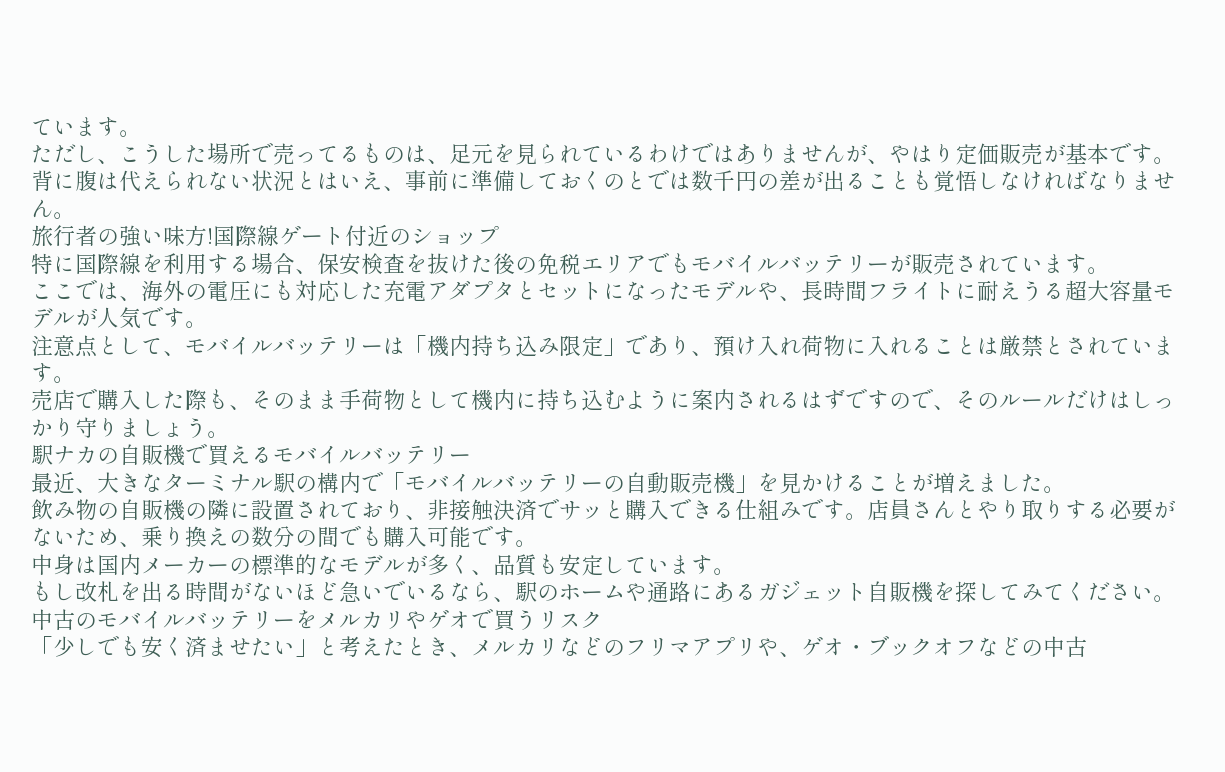ています。
ただし、こうした場所で売ってるものは、足元を見られているわけではありませんが、やはり定価販売が基本です。
背に腹は代えられない状況とはいえ、事前に準備しておくのとでは数千円の差が出ることも覚悟しなければなりません。
旅行者の強い味方!国際線ゲート付近のショップ
特に国際線を利用する場合、保安検査を抜けた後の免税エリアでもモバイルバッテリーが販売されています。
ここでは、海外の電圧にも対応した充電アダプタとセットになったモデルや、長時間フライトに耐えうる超大容量モデルが人気です。
注意点として、モバイルバッテリーは「機内持ち込み限定」であり、預け入れ荷物に入れることは厳禁とされています。
売店で購入した際も、そのまま手荷物として機内に持ち込むように案内されるはずですので、そのルールだけはしっかり守りましょう。
駅ナカの自販機で買えるモバイルバッテリー
最近、大きなターミナル駅の構内で「モバイルバッテリーの自動販売機」を見かけることが増えました。
飲み物の自販機の隣に設置されており、非接触決済でサッと購入できる仕組みです。店員さんとやり取りする必要がないため、乗り換えの数分の間でも購入可能です。
中身は国内メーカーの標準的なモデルが多く、品質も安定しています。
もし改札を出る時間がないほど急いでいるなら、駅のホームや通路にあるガジェット自販機を探してみてください。
中古のモバイルバッテリーをメルカリやゲオで買うリスク
「少しでも安く済ませたい」と考えたとき、メルカリなどのフリマアプリや、ゲオ・ブックオフなどの中古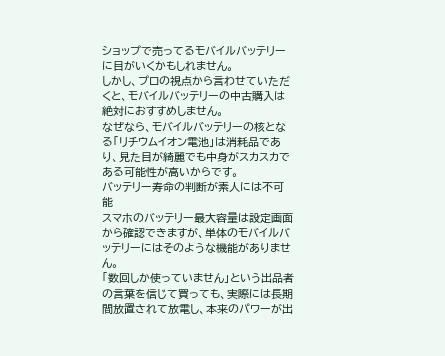ショップで売ってるモバイルバッテリーに目がいくかもしれません。
しかし、プロの視点から言わせていただくと、モバイルバッテリーの中古購入は絶対におすすめしません。
なぜなら、モバイルバッテリーの核となる「リチウムイオン電池」は消耗品であり、見た目が綺麗でも中身がスカスカである可能性が高いからです。
バッテリー寿命の判断が素人には不可能
スマホのバッテリー最大容量は設定画面から確認できますが、単体のモバイルバッテリーにはそのような機能がありません。
「数回しか使っていません」という出品者の言葉を信じて買っても、実際には長期間放置されて放電し、本来のパワーが出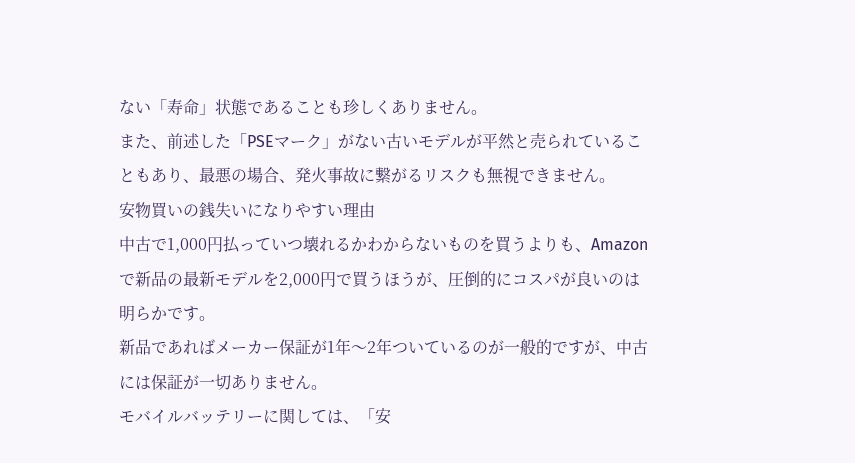ない「寿命」状態であることも珍しくありません。
また、前述した「PSEマーク」がない古いモデルが平然と売られていることもあり、最悪の場合、発火事故に繋がるリスクも無視できません。
安物買いの銭失いになりやすい理由
中古で1,000円払っていつ壊れるかわからないものを買うよりも、Amazonで新品の最新モデルを2,000円で買うほうが、圧倒的にコスパが良いのは明らかです。
新品であればメーカー保証が1年〜2年ついているのが一般的ですが、中古には保証が一切ありません。
モバイルバッテリーに関しては、「安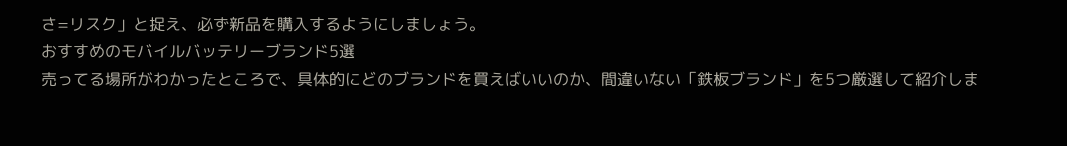さ=リスク」と捉え、必ず新品を購入するようにしましょう。
おすすめのモバイルバッテリーブランド5選
売ってる場所がわかったところで、具体的にどのブランドを買えばいいのか、間違いない「鉄板ブランド」を5つ厳選して紹介しま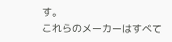す。
これらのメーカーはすべて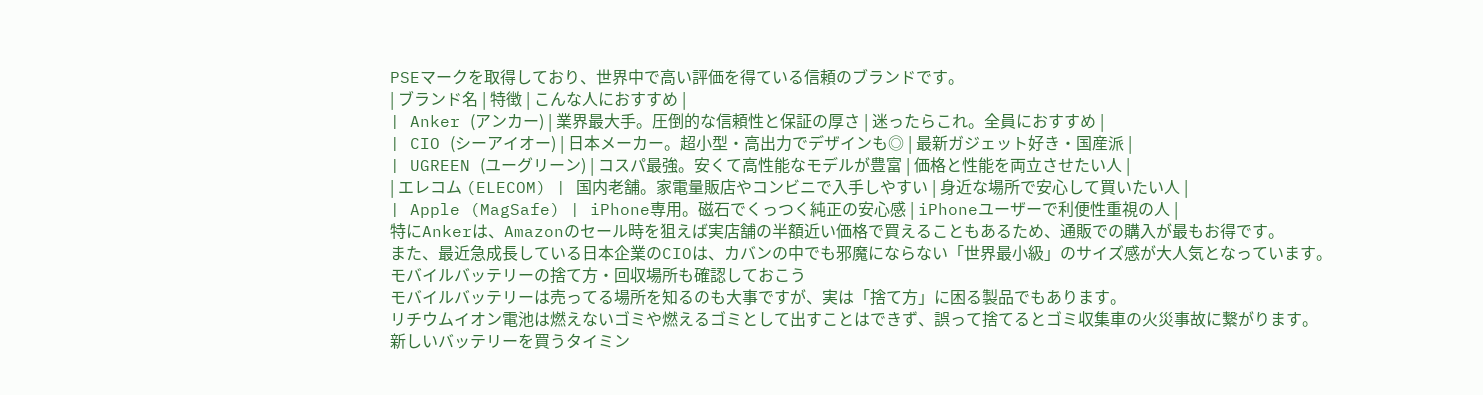PSEマークを取得しており、世界中で高い評価を得ている信頼のブランドです。
| ブランド名 | 特徴 | こんな人におすすめ |
| Anker (アンカー) | 業界最大手。圧倒的な信頼性と保証の厚さ | 迷ったらこれ。全員におすすめ |
| CIO (シーアイオー) | 日本メーカー。超小型・高出力でデザインも◎ | 最新ガジェット好き・国産派 |
| UGREEN (ユーグリーン) | コスパ最強。安くて高性能なモデルが豊富 | 価格と性能を両立させたい人 |
| エレコム (ELECOM) | 国内老舗。家電量販店やコンビニで入手しやすい | 身近な場所で安心して買いたい人 |
| Apple (MagSafe) | iPhone専用。磁石でくっつく純正の安心感 | iPhoneユーザーで利便性重視の人 |
特にAnkerは、Amazonのセール時を狙えば実店舗の半額近い価格で買えることもあるため、通販での購入が最もお得です。
また、最近急成長している日本企業のCIOは、カバンの中でも邪魔にならない「世界最小級」のサイズ感が大人気となっています。
モバイルバッテリーの捨て方・回収場所も確認しておこう
モバイルバッテリーは売ってる場所を知るのも大事ですが、実は「捨て方」に困る製品でもあります。
リチウムイオン電池は燃えないゴミや燃えるゴミとして出すことはできず、誤って捨てるとゴミ収集車の火災事故に繋がります。
新しいバッテリーを買うタイミン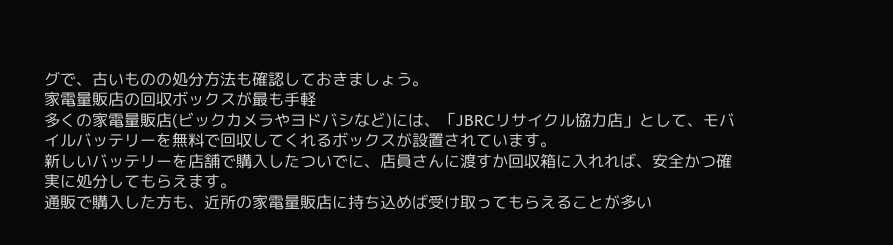グで、古いものの処分方法も確認しておきましょう。
家電量販店の回収ボックスが最も手軽
多くの家電量販店(ビックカメラやヨドバシなど)には、「JBRCリサイクル協力店」として、モバイルバッテリーを無料で回収してくれるボックスが設置されています。
新しいバッテリーを店舗で購入したついでに、店員さんに渡すか回収箱に入れれば、安全かつ確実に処分してもらえます。
通販で購入した方も、近所の家電量販店に持ち込めば受け取ってもらえることが多い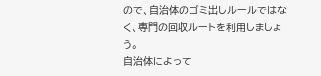ので、自治体のゴミ出しルールではなく、専門の回収ルートを利用しましょう。
自治体によって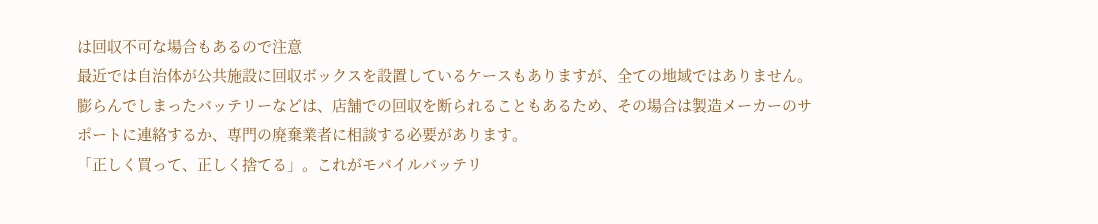は回収不可な場合もあるので注意
最近では自治体が公共施設に回収ボックスを設置しているケースもありますが、全ての地域ではありません。
膨らんでしまったバッテリーなどは、店舗での回収を断られることもあるため、その場合は製造メーカーのサポートに連絡するか、専門の廃棄業者に相談する必要があります。
「正しく買って、正しく捨てる」。これがモバイルバッテリ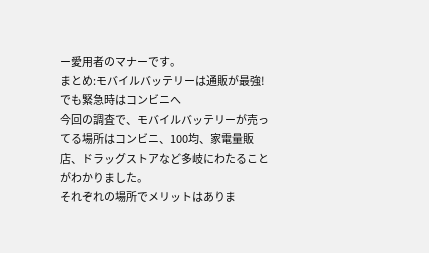ー愛用者のマナーです。
まとめ:モバイルバッテリーは通販が最強!でも緊急時はコンビニへ
今回の調査で、モバイルバッテリーが売ってる場所はコンビニ、100均、家電量販店、ドラッグストアなど多岐にわたることがわかりました。
それぞれの場所でメリットはありま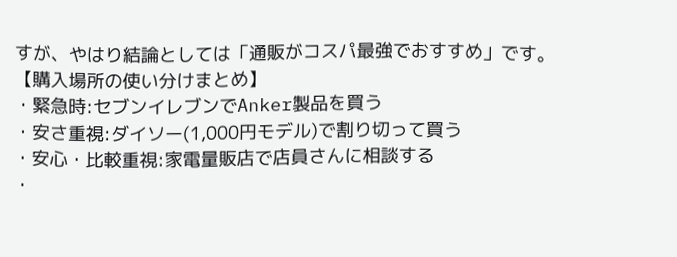すが、やはり結論としては「通販がコスパ最強でおすすめ」です。
【購入場所の使い分けまとめ】
・緊急時:セブンイレブンでAnker製品を買う
・安さ重視:ダイソー(1,000円モデル)で割り切って買う
・安心・比較重視:家電量販店で店員さんに相談する
・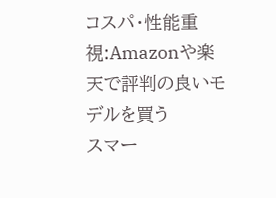コスパ・性能重視:Amazonや楽天で評判の良いモデルを買う
スマー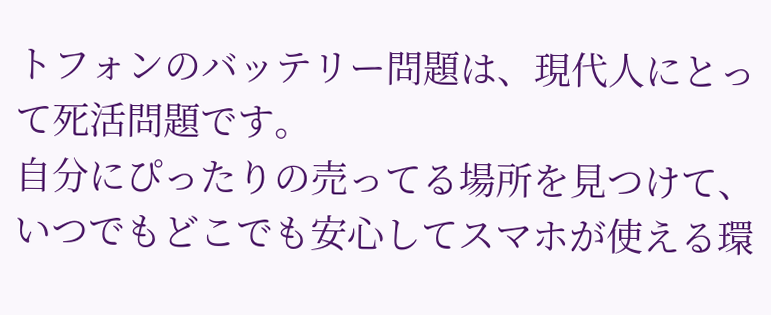トフォンのバッテリー問題は、現代人にとって死活問題です。
自分にぴったりの売ってる場所を見つけて、いつでもどこでも安心してスマホが使える環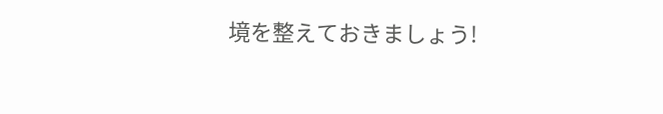境を整えておきましょう!